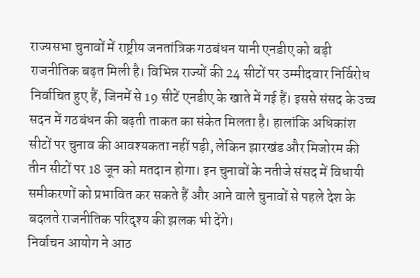राज्यसभा चुनावों में राष्ट्रीय जनतांत्रिक गठबंधन यानी एनडीए को बड़ी राजनीतिक बढ़त मिली है। विभिन्न राज्यों की 24 सीटों पर उम्मीदवार निर्विरोध निर्वाचित हुए हैं, जिनमें से 19 सीटें एनडीए के खाते में गई हैं। इससे संसद के उच्च सदन में गठबंधन की बढ़ती ताकत का संकेत मिलता है। हालांकि अधिकांश सीटों पर चुनाव की आवश्यकता नहीं पड़ी, लेकिन झारखंड और मिजोरम की तीन सीटों पर 18 जून को मतदान होगा। इन चुनावों के नतीजे संसद में विधायी समीकरणों को प्रभावित कर सकते हैं और आने वाले चुनावों से पहले देश के बदलते राजनीतिक परिदृश्य की झलक भी देंगे।
निर्वाचन आयोग ने आठ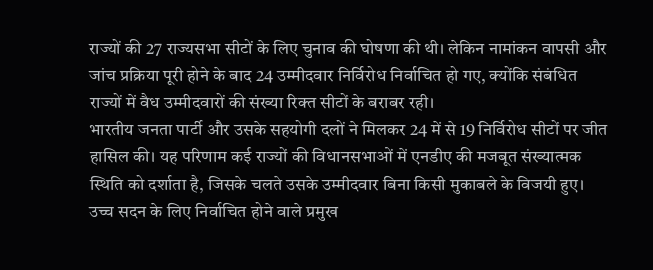राज्यों की 27 राज्यसभा सीटों के लिए चुनाव की घोषणा की थी। लेकिन नामांकन वापसी और जांच प्रक्रिया पूरी होने के बाद 24 उम्मीदवार निर्विरोध निर्वाचित हो गए, क्योंकि संबंधित राज्यों में वैध उम्मीदवारों की संख्या रिक्त सीटों के बराबर रही।
भारतीय जनता पार्टी और उसके सहयोगी दलों ने मिलकर 24 में से 19 निर्विरोध सीटों पर जीत हासिल की। यह परिणाम कई राज्यों की विधानसभाओं में एनडीए की मजबूत संख्यात्मक स्थिति को दर्शाता है, जिसके चलते उसके उम्मीदवार बिना किसी मुकाबले के विजयी हुए।
उच्च सदन के लिए निर्वाचित होने वाले प्रमुख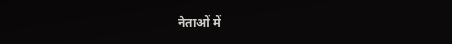नेताओं में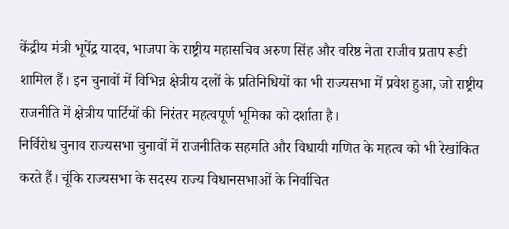केंद्रीय मंत्री भूपेंद्र यादव, भाजपा के राष्ट्रीय महासचिव अरुण सिंह और वरिष्ठ नेता राजीव प्रताप रूडी शामिल हैं। इन चुनावों में विभिन्न क्षेत्रीय दलों के प्रतिनिधियों का भी राज्यसभा में प्रवेश हुआ, जो राष्ट्रीय राजनीति में क्षेत्रीय पार्टियों की निरंतर महत्वपूर्ण भूमिका को दर्शाता है।
निर्विरोध चुनाव राज्यसभा चुनावों में राजनीतिक सहमति और विधायी गणित के महत्व को भी रेखांकित करते हैं। चूंकि राज्यसभा के सदस्य राज्य विधानसभाओं के निर्वाचित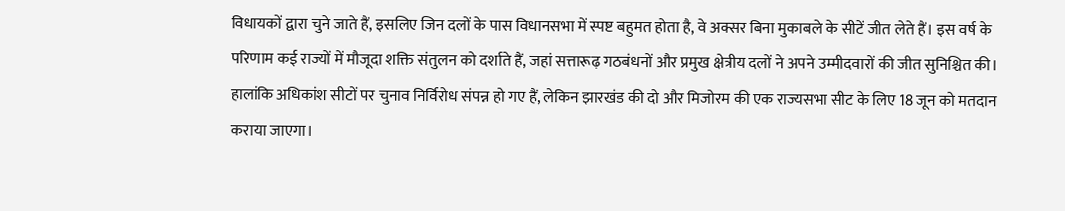विधायकों द्वारा चुने जाते हैं, इसलिए जिन दलों के पास विधानसभा में स्पष्ट बहुमत होता है, वे अक्सर बिना मुकाबले के सीटें जीत लेते हैं। इस वर्ष के परिणाम कई राज्यों में मौजूदा शक्ति संतुलन को दर्शाते हैं, जहां सत्तारूढ़ गठबंधनों और प्रमुख क्षेत्रीय दलों ने अपने उम्मीदवारों की जीत सुनिश्चित की।
हालांकि अधिकांश सीटों पर चुनाव निर्विरोध संपन्न हो गए हैं, लेकिन झारखंड की दो और मिजोरम की एक राज्यसभा सीट के लिए 18 जून को मतदान कराया जाएगा।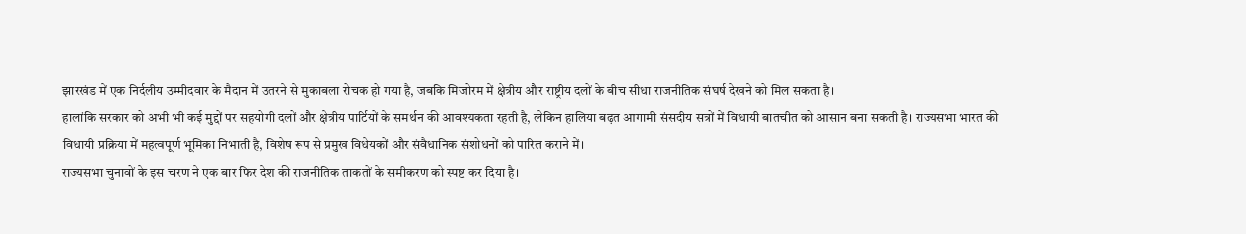झारखंड में एक निर्दलीय उम्मीदवार के मैदान में उतरने से मुकाबला रोचक हो गया है, जबकि मिजोरम में क्षेत्रीय और राष्ट्रीय दलों के बीच सीधा राजनीतिक संघर्ष देखने को मिल सकता है।
हालांकि सरकार को अभी भी कई मुद्दों पर सहयोगी दलों और क्षेत्रीय पार्टियों के समर्थन की आवश्यकता रहती है, लेकिन हालिया बढ़त आगामी संसदीय सत्रों में विधायी बातचीत को आसान बना सकती है। राज्यसभा भारत की विधायी प्रक्रिया में महत्वपूर्ण भूमिका निभाती है, विशेष रूप से प्रमुख विधेयकों और संवैधानिक संशोधनों को पारित कराने में।
राज्यसभा चुनावों के इस चरण ने एक बार फिर देश की राजनीतिक ताकतों के समीकरण को स्पष्ट कर दिया है।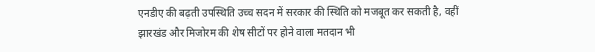एनडीए की बढ़ती उपस्थिति उच्च सदन में सरकार की स्थिति को मजबूत कर सकती है, वहीं झारखंड और मिजोरम की शेष सीटों पर होने वाला मतदान भी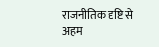राजनीतिक दृष्टि से अहम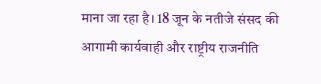माना जा रहा है। 18 जून के नतीजे संसद की आगामी कार्यवाही और राष्ट्रीय राजनीति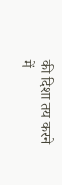की दिशा तय करने में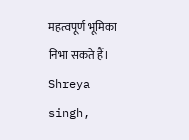महत्वपूर्ण भूमिका निभा सकते हैं।
Shreya singh,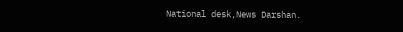National desk,News Darshan.